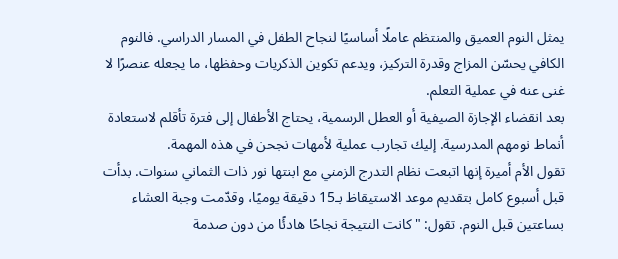يمثل النوم العميق والمنتظم عاملًا أساسيًا لنجاح الطفل في المسار الدراسي. فالنوم الكافي يحسّن المزاج وقدرة التركيز، ويدعم تكوين الذكريات وحفظها، ما يجعله عنصرًا لا غنى عنه في عملية التعلم.
بعد انقضاء الإجازة الصيفية أو العطل الرسمية، يحتاج الأطفال إلى فترة تأقلم لاستعادة أنماط نومهم المدرسية. إليك تجارب عملية لأمهات نجحن في هذه المهمة.
تقول الأم أميرة إنها اتبعت نظام التدرج الزمني مع ابنتها نور ذات الثماني سنوات. بدأت قبل أسبوع كامل بتقديم موعد الاستيقاظ بـ15 دقيقة يوميًا، وقدّمت وجبة العشاء بساعتين قبل النوم. تقول: "كانت النتيجة نجاحًا هادئًا من دون صدمة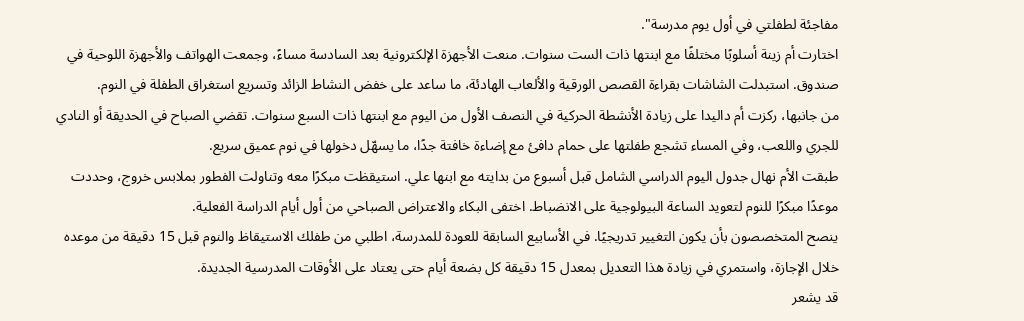مفاجئة لطفلتي في أول يوم مدرسة".
اختارت أم زينة أسلوبًا مختلفًا مع ابنتها ذات الست سنوات. منعت الأجهزة الإلكترونية بعد السادسة مساءً، وجمعت الهواتف والأجهزة اللوحية في صندوق. استبدلت الشاشات بقراءة القصص الورقية والألعاب الهادئة، ما ساعد على خفض النشاط الزائد وتسريع استغراق الطفلة في النوم.
من جانبها، ركزت أم داليدا على زيادة الأنشطة الحركية في النصف الأول من اليوم مع ابنتها ذات السبع سنوات. تقضي الصباح في الحديقة أو النادي للجري واللعب، وفي المساء تشجع طفلتها على حمام دافئ مع إضاءة خافتة جدًا، ما يسهّل دخولها في نوم عميق سريع.
طبقت الأم نهال جدول اليوم الدراسي الشامل قبل أسبوع من بدايته مع ابنها علي. استيقظت مبكرًا معه وتناولت الفطور بملابس خروج، وحددت موعدًا مبكرًا للنوم لتعويد الساعة البيولوجية على الانضباط. اختفى البكاء والاعتراض الصباحي من أول أيام الدراسة الفعلية.
ينصح المتخصصون بأن يكون التغيير تدريجيًا. في الأسابيع السابقة للعودة للمدرسة، اطلبي من طفلك الاستيقاظ والنوم قبل 15 دقيقة من موعده خلال الإجازة، واستمري في زيادة هذا التعديل بمعدل 15 دقيقة كل بضعة أيام حتى يعتاد على الأوقات المدرسية الجديدة.
قد يشعر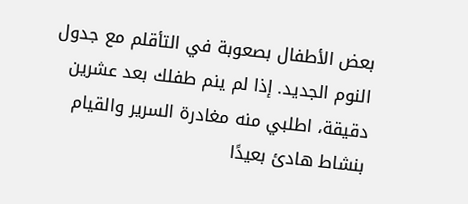بعض الأطفال بصعوبة في التأقلم مع جدول النوم الجديد. إذا لم ينم طفلك بعد عشرين دقيقة، اطلبي منه مغادرة السرير والقيام بنشاط هادئ بعيدًا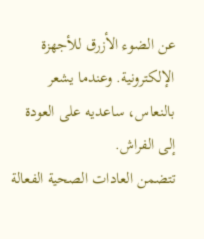عن الضوء الأزرق للأجهزة الإلكترونية. وعندما يشعر بالنعاس، ساعديه على العودة إلى الفراش.
تتضمن العادات الصحية الفعالة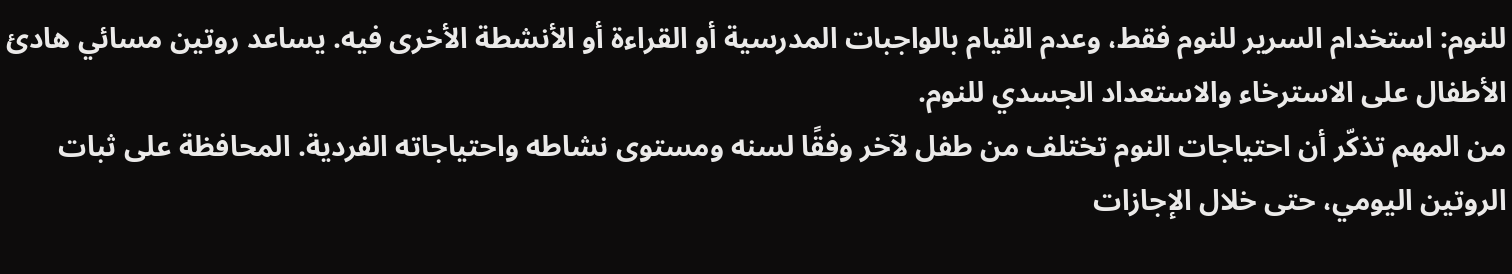للنوم: استخدام السرير للنوم فقط، وعدم القيام بالواجبات المدرسية أو القراءة أو الأنشطة الأخرى فيه. يساعد روتين مسائي هادئ الأطفال على الاسترخاء والاستعداد الجسدي للنوم.
من المهم تذكّر أن احتياجات النوم تختلف من طفل لآخر وفقًا لسنه ومستوى نشاطه واحتياجاته الفردية. المحافظة على ثبات الروتين اليومي، حتى خلال الإجازات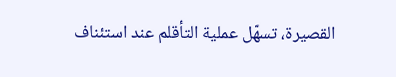القصيرة، تسهّل عملية التأقلم عند استئناف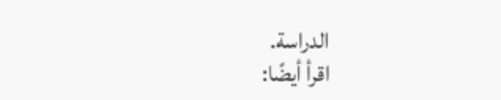الدراسة.
اقرأ أيضًا: